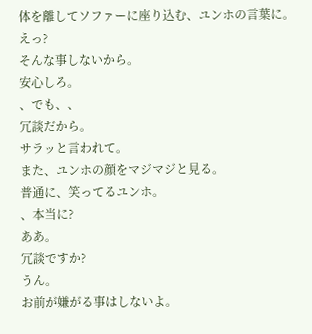体を離してソファーに座り込む、ユンホの言葉に。
えっ?
そんな事しないから。
安心しろ。
、でも、、
冗談だから。
サラッと言われて。
また、ユンホの顔をマジマジと見る。
普通に、笑ってるユンホ。
、本当に?
ああ。
冗談ですか?
うん。
お前が嫌がる事はしないよ。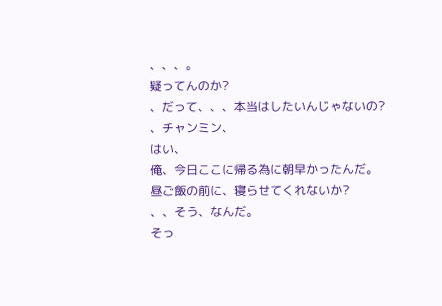、、、。
疑ってんのか?
、だって、、、本当はしたいんじゃないの?
、チャンミン、
はい、
俺、今日ここに帰る為に朝早かったんだ。
昼ご飯の前に、寝らせてくれないか?
、、そう、なんだ。
そっ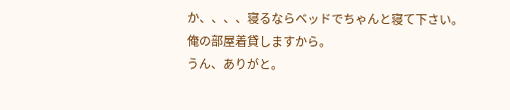か、、、、寝るならベッドでちゃんと寝て下さい。
俺の部屋着貸しますから。
うん、ありがと。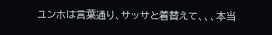ユンホは言葉通り、サッサと着替えて、、、本当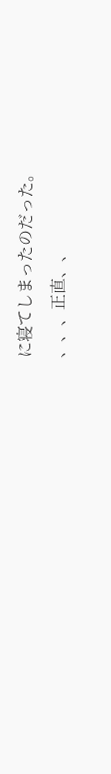に寝てしまったのだった。
、、、正直、、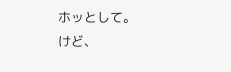ホッとして。
けど、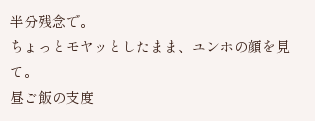半分残念で。
ちょっとモヤッとしたまま、ユンホの顔を見て。
昼ご飯の支度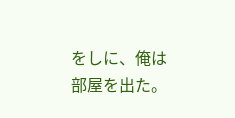をしに、俺は部屋を出た。